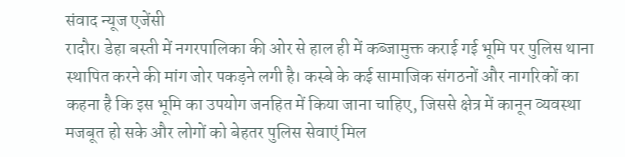संवाद न्यूज एजेंसी
रादौर। डेहा बस्ती में नगरपालिका की ओर से हाल ही में कब्जामुक्त कराई गई भूमि पर पुलिस थाना स्थापित करने की मांग जोर पकड़ने लगी है। कस्बे के कई सामाजिक संगठनों और नागरिकों का कहना है कि इस भूमि का उपयोग जनहित में किया जाना चाहिए, जिससे क्षेत्र में कानून व्यवस्था मजबूत हो सके और लोगों को बेहतर पुलिस सेवाएं मिल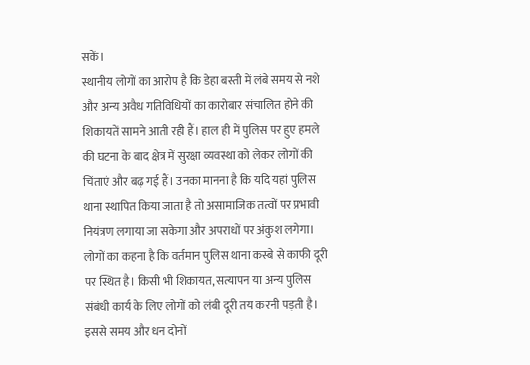सकें।
स्थानीय लोगों का आरोप है कि डेहा बस्ती में लंबे समय से नशे और अन्य अवैध गतिविधियों का कारोबार संचालित होने की शिकायतें सामने आती रही हैं। हाल ही में पुलिस पर हुए हमले की घटना के बाद क्षेत्र में सुरक्षा व्यवस्था को लेकर लोगों की चिंताएं और बढ़ गई हैं। उनका मानना है कि यदि यहां पुलिस थाना स्थापित किया जाता है तो असामाजिक तत्वों पर प्रभावी नियंत्रण लगाया जा सकेगा और अपराधों पर अंकुश लगेगा।
लोगों का कहना है कि वर्तमान पुलिस थाना कस्बे से काफी दूरी पर स्थित है। किसी भी शिकायत, सत्यापन या अन्य पुलिस संबंधी कार्य के लिए लोगों को लंबी दूरी तय करनी पड़ती है। इससे समय और धन दोनों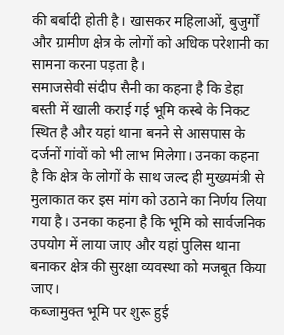की बर्बादी होती है। खासकर महिलाओं, बुजुर्गों और ग्रामीण क्षेत्र के लोगों को अधिक परेशानी का सामना करना पड़ता है।
समाजसेवी संदीप सैनी का कहना है कि डेहा बस्ती में खाली कराई गई भूमि कस्बे के निकट स्थित है और यहां थाना बनने से आसपास के दर्जनों गांवों को भी लाभ मिलेगा। उनका कहना है कि क्षेत्र के लोगों के साथ जल्द ही मुख्यमंत्री से मुलाकात कर इस मांग को उठाने का निर्णय लिया गया है। उनका कहना है कि भूमि को सार्वजनिक उपयोग में लाया जाए और यहां पुलिस थाना बनाकर क्षेत्र की सुरक्षा व्यवस्था को मजबूत किया जाए।
कब्जामुक्त भूमि पर शुरू हुई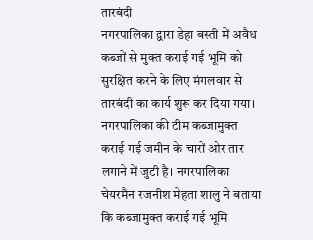तारबंदी
नगरपालिका द्वारा डेहा बस्ती में अवैध कब्जों से मुक्त कराई गई भूमि को सुरक्षित करने के लिए मंगलवार से तारबंदी का कार्य शुरू कर दिया गया। नगरपालिका की टीम कब्जामुक्त कराई गई जमीन के चारों ओर तार लगाने में जुटी है। नगरपालिका चेयरमैन रजनीश मेहता शालु ने बताया कि कब्जामुक्त कराई गई भूमि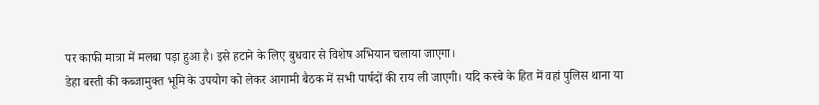पर काफी मात्रा में मलबा पड़ा हुआ है। इसे हटाने के लिए बुधवार से विशेष अभियान चलाया जाएगा।
डेहा बस्ती की कब्जामुक्त भूमि के उपयोग को लेकर आगामी बैठक में सभी पार्षदों की राय ली जाएगी। यदि कस्बे के हित में वहां पुलिस थाना या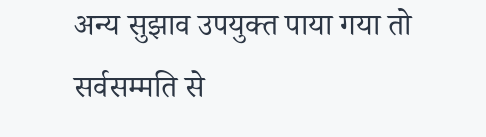अन्य सुझाव उपयुक्त पाया गया तो सर्वसम्मति से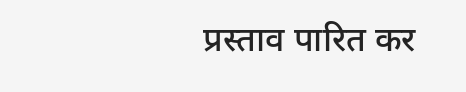प्रस्ताव पारित कर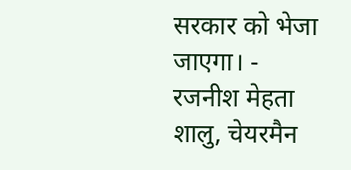सरकार को भेजा जाएगा। - रजनीश मेहता शालु, चेयरमैन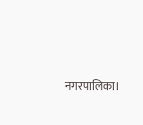नगरपालिका।